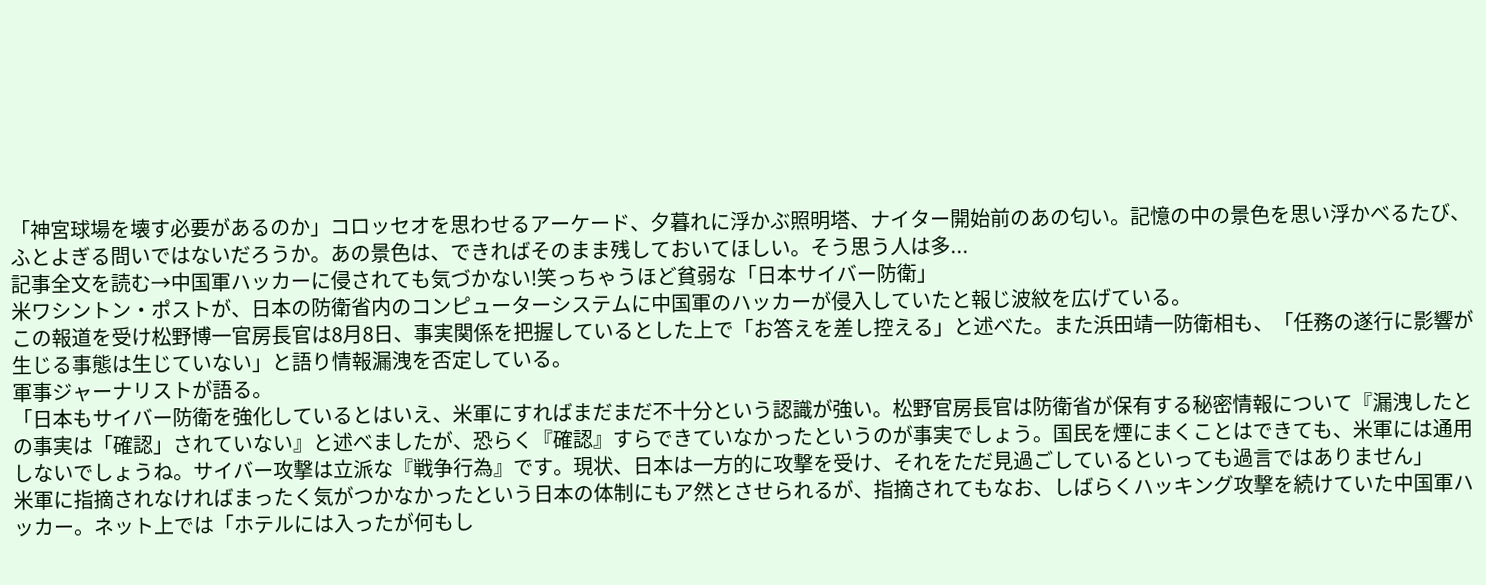「神宮球場を壊す必要があるのか」コロッセオを思わせるアーケード、夕暮れに浮かぶ照明塔、ナイター開始前のあの匂い。記憶の中の景色を思い浮かべるたび、ふとよぎる問いではないだろうか。あの景色は、できればそのまま残しておいてほしい。そう思う人は多...
記事全文を読む→中国軍ハッカーに侵されても気づかない!笑っちゃうほど貧弱な「日本サイバー防衛」
米ワシントン・ポストが、日本の防衛省内のコンピューターシステムに中国軍のハッカーが侵入していたと報じ波紋を広げている。
この報道を受け松野博一官房長官は8月8日、事実関係を把握しているとした上で「お答えを差し控える」と述べた。また浜田靖一防衛相も、「任務の遂行に影響が生じる事態は生じていない」と語り情報漏洩を否定している。
軍事ジャーナリストが語る。
「日本もサイバー防衛を強化しているとはいえ、米軍にすればまだまだ不十分という認識が強い。松野官房長官は防衛省が保有する秘密情報について『漏洩したとの事実は「確認」されていない』と述べましたが、恐らく『確認』すらできていなかったというのが事実でしょう。国民を煙にまくことはできても、米軍には通用しないでしょうね。サイバー攻撃は立派な『戦争行為』です。現状、日本は一方的に攻撃を受け、それをただ見過ごしているといっても過言ではありません」
米軍に指摘されなければまったく気がつかなかったという日本の体制にもア然とさせられるが、指摘されてもなお、しばらくハッキング攻撃を続けていた中国軍ハッカー。ネット上では「ホテルには入ったが何もし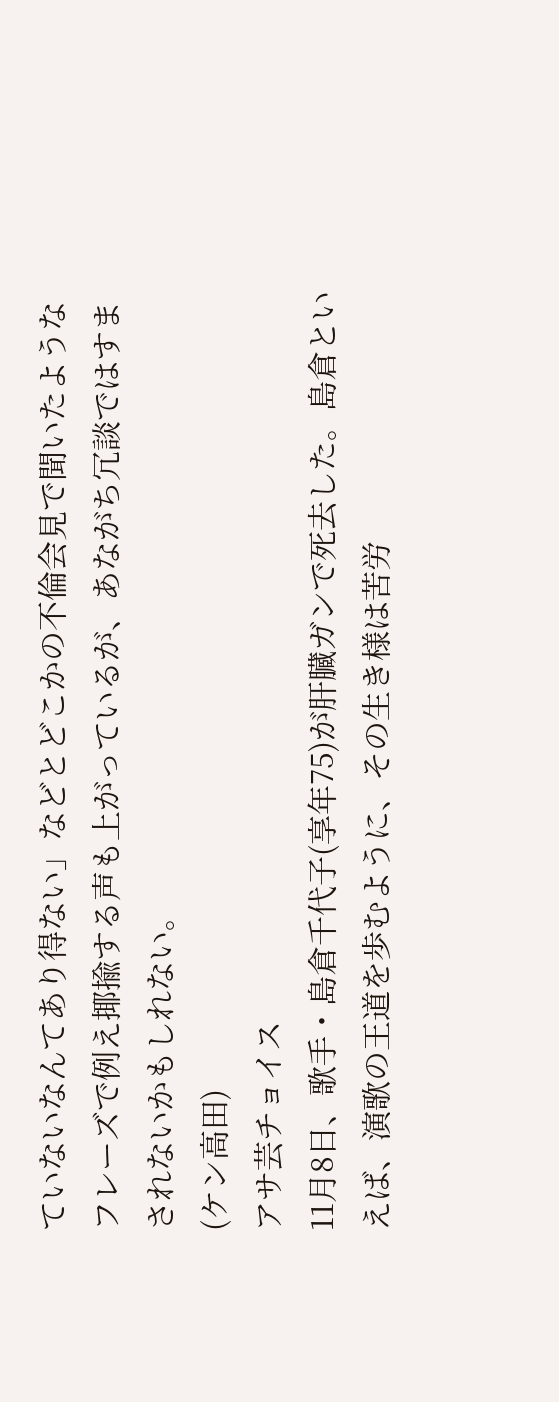ていないなんてあり得ない」などとどこかの不倫会見で聞いたようなフレーズで例え揶揄する声も上がっているが、あながち冗談ではすまされないかもしれない。
(ケン高田)
アサ芸チョイス
11月8日、歌手・島倉千代子(享年75)が肝臓ガンで死去した。島倉といえば、演歌の王道を歩むように、その生き様は苦労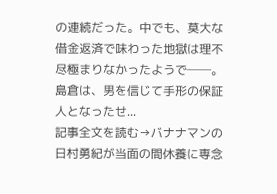の連続だった。中でも、莫大な借金返済で味わった地獄は理不尽極まりなかったようで──。島倉は、男を信じて手形の保証人となったせ...
記事全文を読む→バナナマンの日村勇紀が当面の間休養に専念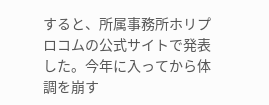すると、所属事務所ホリプロコムの公式サイトで発表した。今年に入ってから体調を崩す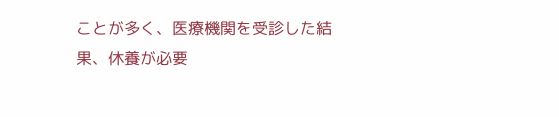ことが多く、医療機関を受診した結果、休養が必要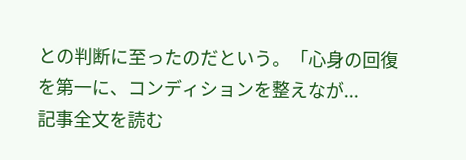との判断に至ったのだという。「心身の回復を第一に、コンディションを整えなが...
記事全文を読む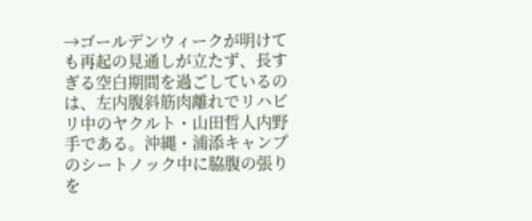→ゴールデンウィークが明けても再起の見通しが立たず、長すぎる空白期間を過ごしているのは、左内腹斜筋肉離れでリハビリ中のヤクルト・山田哲人内野手である。沖縄・浦添キャンプのシートノック中に脇腹の張りを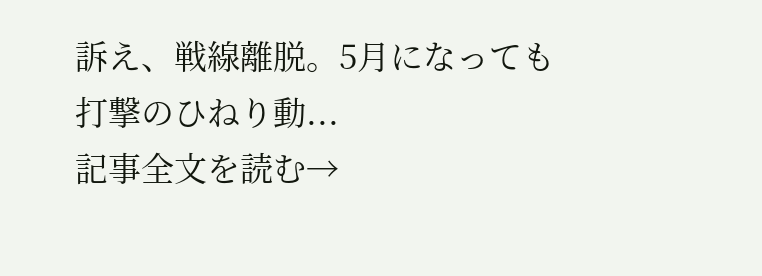訴え、戦線離脱。5月になっても打撃のひねり動...
記事全文を読む→